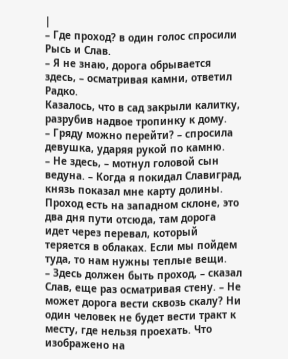|
– Где проход? в один голос спросили Рысь и Слав.
– Я не знаю, дорога обрывается здесь, – осматривая камни, ответил Радко.
Казалось, что в сад закрыли калитку, разрубив надвое тропинку к дому.
– Гряду можно перейти? – спросила девушка, ударяя рукой по камню.
– Не здесь, – мотнул головой сын ведуна. – Когда я покидал Славиград, князь показал мне карту долины. Проход есть на западном склоне, это два дня пути отсюда, там дорога идет через перевал, который теряется в облаках. Если мы пойдем туда, то нам нужны теплые вещи.
– Здесь должен быть проход, – сказал Слав, еще раз осматривая стену. – Не может дорога вести сквозь скалу? Ни один человек не будет вести тракт к месту, где нельзя проехать. Что изображено на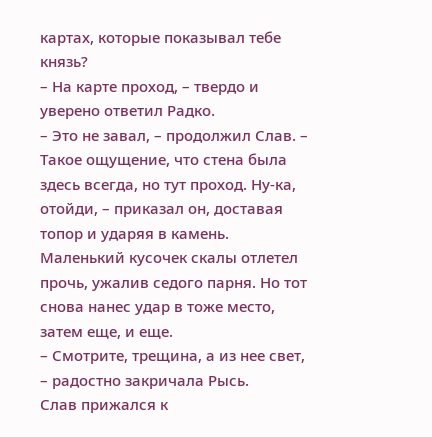картах, которые показывал тебе князь?
– На карте проход, – твердо и уверено ответил Радко.
– Это не завал, – продолжил Слав. – Такое ощущение, что стена была здесь всегда, но тут проход. Ну-ка, отойди, – приказал он, доставая топор и ударяя в камень.
Маленький кусочек скалы отлетел прочь, ужалив седого парня. Но тот снова нанес удар в тоже место, затем еще, и еще.
– Смотрите, трещина, а из нее свет, – радостно закричала Рысь.
Слав прижался к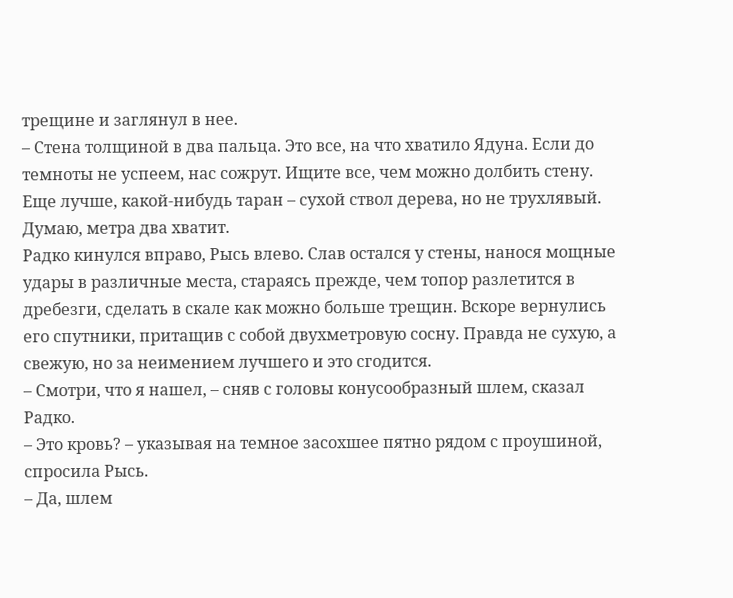трещине и заглянул в нее.
– Стена толщиной в два пальца. Это все, на что хватило Ядуна. Если до темноты не успеем, нас сожрут. Ищите все, чем можно долбить стену. Еще лучше, какой-нибудь таран – сухой ствол дерева, но не трухлявый. Думаю, метра два хватит.
Радко кинулся вправо, Рысь влево. Слав остался у стены, нанося мощные удары в различные места, стараясь прежде, чем топор разлетится в дребезги, сделать в скале как можно больше трещин. Вскоре вернулись его спутники, притащив с собой двухметровую сосну. Правда не сухую, а свежую, но за неимением лучшего и это сгодится.
– Смотри, что я нашел, – сняв с головы конусообразный шлем, сказал Радко.
– Это кровь? – указывая на темное засохшее пятно рядом с проушиной, спросила Рысь.
– Да, шлем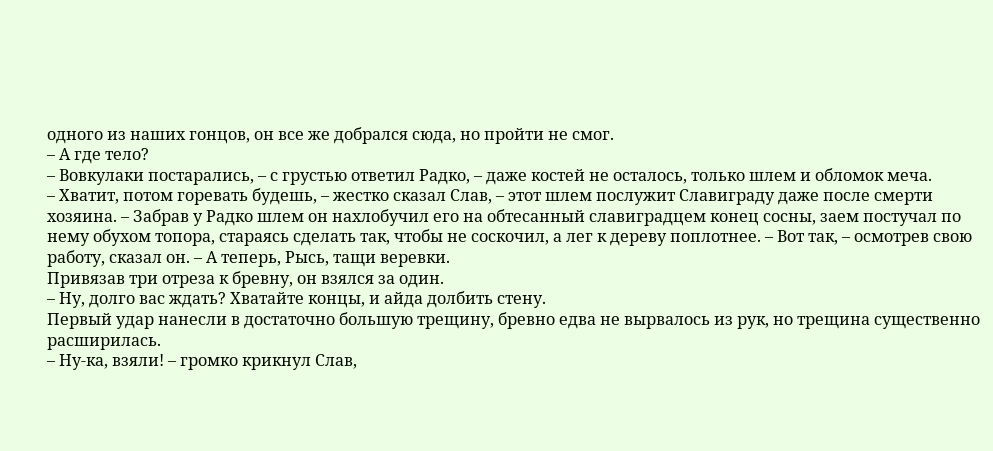одного из наших гонцов, он все же добрался сюда, но пройти не смог.
– А где тело?
– Вовкулаки постарались, – с грустью ответил Радко, – даже костей не осталось, только шлем и обломок меча.
– Хватит, потом горевать будешь, – жестко сказал Слав, – этот шлем послужит Славиграду даже после смерти хозяина. – Забрав у Радко шлем он нахлобучил его на обтесанный славиградцем конец сосны, заем постучал по нему обухом топора, стараясь сделать так, чтобы не соскочил, а лег к дереву поплотнее. – Вот так, – осмотрев свою работу, сказал он. – А теперь, Рысь, тащи веревки.
Привязав три отреза к бревну, он взялся за один.
– Ну, долго вас ждать? Хватайте концы, и айда долбить стену.
Первый удар нанесли в достаточно большую трещину, бревно едва не вырвалось из рук, но трещина существенно расширилась.
– Ну-ка, взяли! – громко крикнул Слав,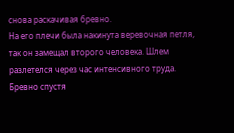снова раскачивая бревно.
На его плечи была накинута веревочная петля, так он замещал второго человека. Шлем разлетелся через час интенсивного труда. Бревно спустя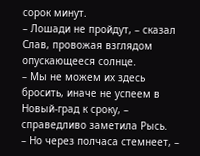сорок минут.
– Лошади не пройдут, – сказал Слав, провожая взглядом опускающееся солнце.
– Мы не можем их здесь бросить, иначе не успеем в Новый-град к сроку, – справедливо заметила Рысь.
– Но через полчаса стемнеет, –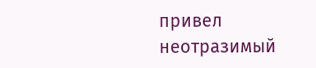привел неотразимый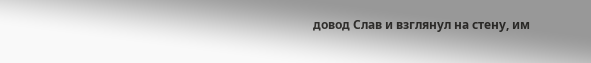довод Слав и взглянул на стену, им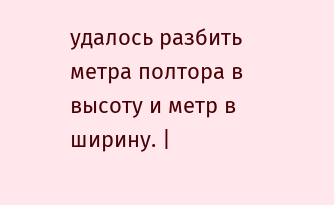удалось разбить метра полтора в высоту и метр в ширину. |